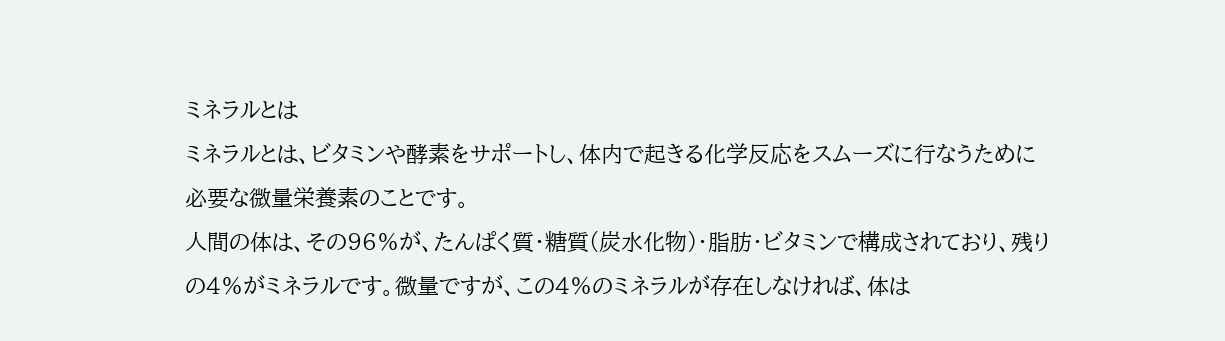ミネラルとは
ミネラルとは、ビタミンや酵素をサポートし、体内で起きる化学反応をスムーズに行なうために必要な微量栄養素のことです。
人間の体は、その96%が、たんぱく質・糖質(炭水化物)・脂肪・ビタミンで構成されており、残りの4%がミネラルです。微量ですが、この4%のミネラルが存在しなければ、体は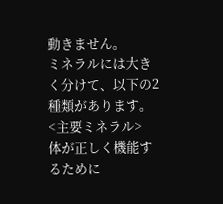動きません。
ミネラルには大きく分けて、以下の2種類があります。
<主要ミネラル>
体が正しく機能するために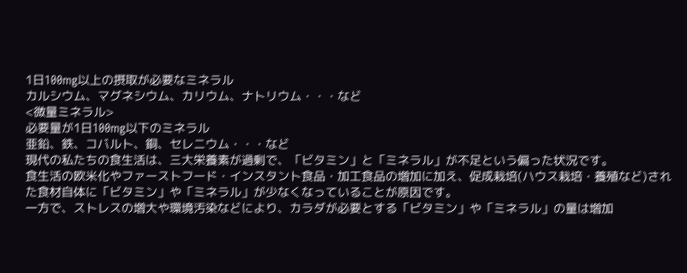1日100mg以上の摂取が必要なミネラル
カルシウム、マグネシウム、カリウム、ナトリウム・・・など
<微量ミネラル>
必要量が1日100mg以下のミネラル
亜鉛、鉄、コバルト、銅、セレニウム・・・など
現代の私たちの食生活は、三大栄養素が過剰で、「ビタミン」と「ミネラル」が不足という偏った状況です。
食生活の欧米化やファーストフード・インスタント食品・加工食品の増加に加え、促成栽培(ハウス栽培・養殖など)された食材自体に「ビタミン」や「ミネラル」が少なくなっていることが原因です。
一方で、ストレスの増大や環境汚染などにより、カラダが必要とする「ビタミン」や「ミネラル」の量は増加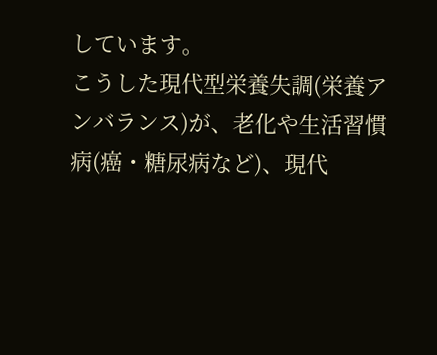しています。
こうした現代型栄養失調(栄養アンバランス)が、老化や生活習慣病(癌・糖尿病など)、現代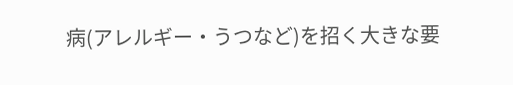病(アレルギー・うつなど)を招く大きな要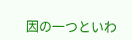因の一つといわ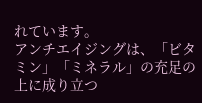れています。
アンチエイジングは、「ビタミン」「ミネラル」の充足の上に成り立つ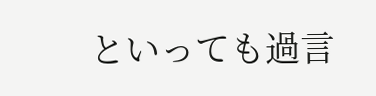といっても過言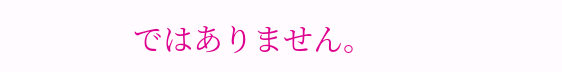ではありません。